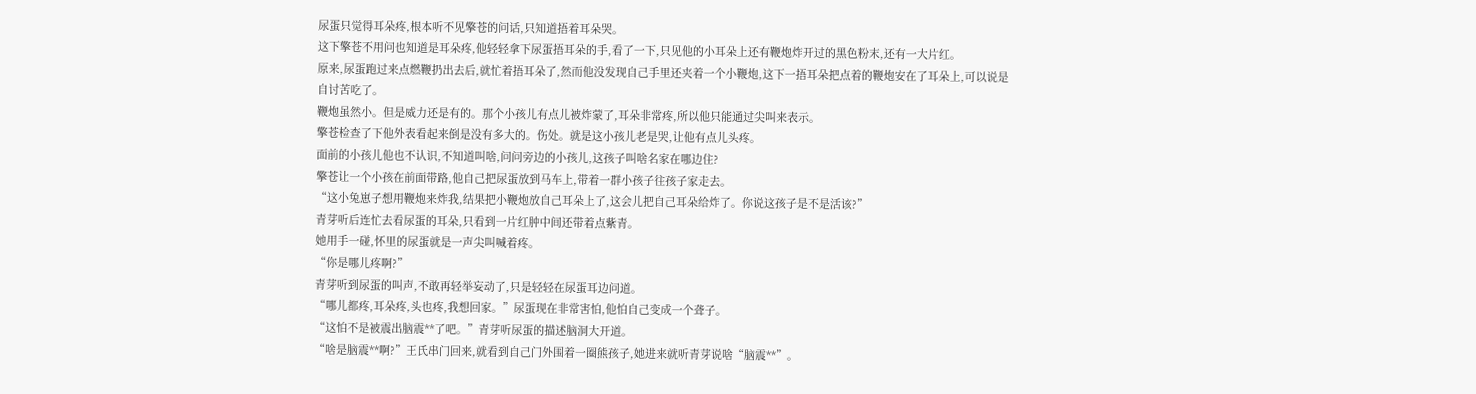尿蛋只觉得耳朵疼,根本听不见擎苍的问话,只知道捂着耳朵哭。
这下擎苍不用问也知道是耳朵疼,他轻轻拿下尿蛋捂耳朵的手,看了一下,只见他的小耳朵上还有鞭炮炸开过的黑色粉末,还有一大片红。
原来,尿蛋跑过来点燃鞭扔出去后,就忙着捂耳朵了,然而他没发现自己手里还夹着一个小鞭炮,这下一捂耳朵把点着的鞭炮安在了耳朵上,可以说是自讨苦吃了。
鞭炮虽然小。但是威力还是有的。那个小孩儿有点儿被炸蒙了,耳朵非常疼,所以他只能通过尖叫来表示。
擎苍检查了下他外表看起来倒是没有多大的。伤处。就是这小孩儿老是哭,让他有点儿头疼。
面前的小孩儿他也不认识,不知道叫啥,问问旁边的小孩儿,这孩子叫啥名家在哪边住?
擎苍让一个小孩在前面带路,他自己把尿蛋放到马车上,带着一群小孩子往孩子家走去。
“这小兔崽子想用鞭炮来炸我,结果把小鞭炮放自己耳朵上了,这会儿把自己耳朵给炸了。你说这孩子是不是活该?”
青芽听后连忙去看尿蛋的耳朵,只看到一片红肿中间还带着点紫青。
她用手一碰,怀里的尿蛋就是一声尖叫喊着疼。
“你是哪儿疼啊?”
青芽听到尿蛋的叫声,不敢再轻举妄动了,只是轻轻在尿蛋耳边问道。
“哪儿都疼,耳朵疼,头也疼,我想回家。”尿蛋现在非常害怕,他怕自己变成一个聋子。
“这怕不是被震出脑震**了吧。”青芽听尿蛋的描述脑洞大开道。
“啥是脑震**啊?”王氏串门回来,就看到自己门外围着一圈熊孩子,她进来就听青芽说啥“脑震**”。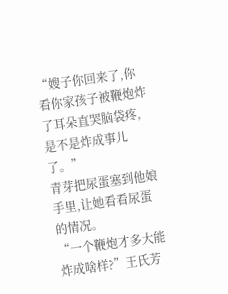“嫂子你回来了,你看你家孩子被鞭炮炸了耳朵直哭脑袋疼,是不是炸成事儿了。”
青芽把尿蛋塞到他娘手里,让她看看尿蛋的情况。
“一个鞭炮才多大能炸成啥样?”王氏芳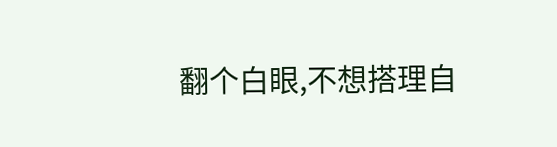翻个白眼,不想搭理自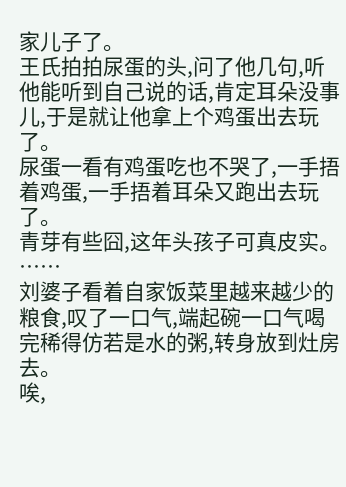家儿子了。
王氏拍拍尿蛋的头,问了他几句,听他能听到自己说的话,肯定耳朵没事儿,于是就让他拿上个鸡蛋出去玩了。
尿蛋一看有鸡蛋吃也不哭了,一手捂着鸡蛋,一手捂着耳朵又跑出去玩了。
青芽有些囧,这年头孩子可真皮实。
……
刘婆子看着自家饭菜里越来越少的粮食,叹了一口气,端起碗一口气喝完稀得仿若是水的粥,转身放到灶房去。
唉,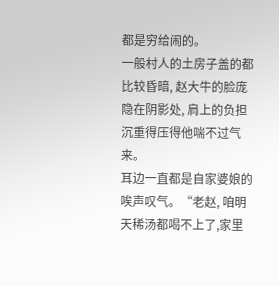都是穷给闹的。
一般村人的土房子盖的都比较昏暗, 赵大牛的脸庞隐在阴影处, 肩上的负担沉重得压得他喘不过气来。
耳边一直都是自家婆娘的唉声叹气。“老赵, 咱明天稀汤都喝不上了,家里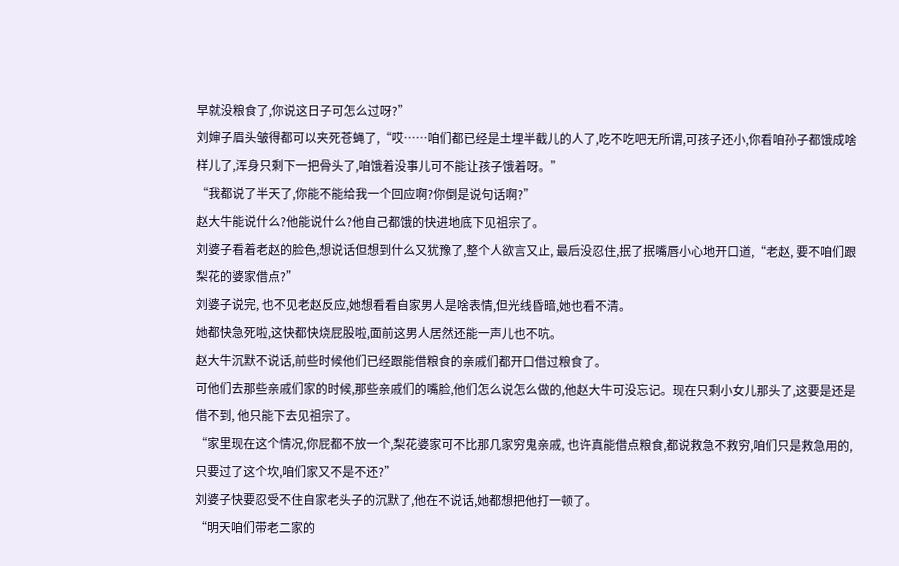早就没粮食了,你说这日子可怎么过呀?”
刘婶子眉头皱得都可以夹死苍蝇了,“哎……咱们都已经是土埋半截儿的人了,吃不吃吧无所谓,可孩子还小,你看咱孙子都饿成啥样儿了,浑身只剩下一把骨头了,咱饿着没事儿可不能让孩子饿着呀。”
“我都说了半天了,你能不能给我一个回应啊?你倒是说句话啊?”
赵大牛能说什么?他能说什么?他自己都饿的快进地底下见祖宗了。
刘婆子看着老赵的脸色,想说话但想到什么又犹豫了,整个人欲言又止, 最后没忍住,抿了抿嘴唇小心地开口道,“老赵, 要不咱们跟梨花的婆家借点?”
刘婆子说完, 也不见老赵反应,她想看看自家男人是啥表情,但光线昏暗,她也看不清。
她都快急死啦,这快都快烧屁股啦,面前这男人居然还能一声儿也不吭。
赵大牛沉默不说话,前些时候他们已经跟能借粮食的亲戚们都开口借过粮食了。
可他们去那些亲戚们家的时候,那些亲戚们的嘴脸,他们怎么说怎么做的,他赵大牛可没忘记。现在只剩小女儿那头了,这要是还是借不到, 他只能下去见祖宗了。
“家里现在这个情况,你屁都不放一个,梨花婆家可不比那几家穷鬼亲戚, 也许真能借点粮食,都说救急不救穷,咱们只是救急用的,只要过了这个坎,咱们家又不是不还?”
刘婆子快要忍受不住自家老头子的沉默了,他在不说话,她都想把他打一顿了。
“明天咱们带老二家的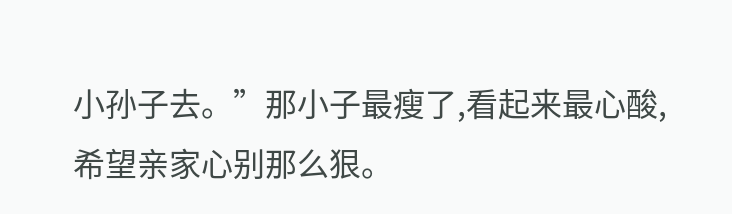小孙子去。”那小子最瘦了,看起来最心酸, 希望亲家心别那么狠。